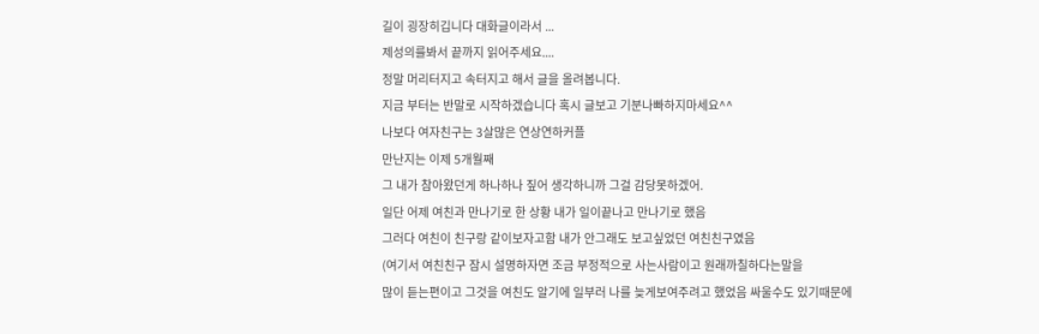길이 굉장히깁니다 대화글이라서 ...
제성의를봐서 끝까지 읽어주세요....
정말 머리터지고 속터지고 해서 글을 올려봅니다.
지금 부터는 반말로 시작하겠습니다 혹시 글보고 기분나빠하지마세요^^
나보다 여자친구는 3살많은 연상연하커플
만난지는 이제 5개월째
그 내가 참아왔던게 하나하나 짚어 생각하니까 그걸 감당못하겠어.
일단 어제 여친과 만나기로 한 상황 내가 일이끝나고 만나기로 했음
그러다 여친이 친구랑 같이보자고함 내가 안그래도 보고싶었던 여친친구였음
(여기서 여친친구 잠시 설명하자면 조금 부정적으로 사는사람이고 원래까칠하다는말을
많이 듣는편이고 그것을 여친도 알기에 일부러 나를 늦게보여주려고 했었음 싸울수도 있기때문에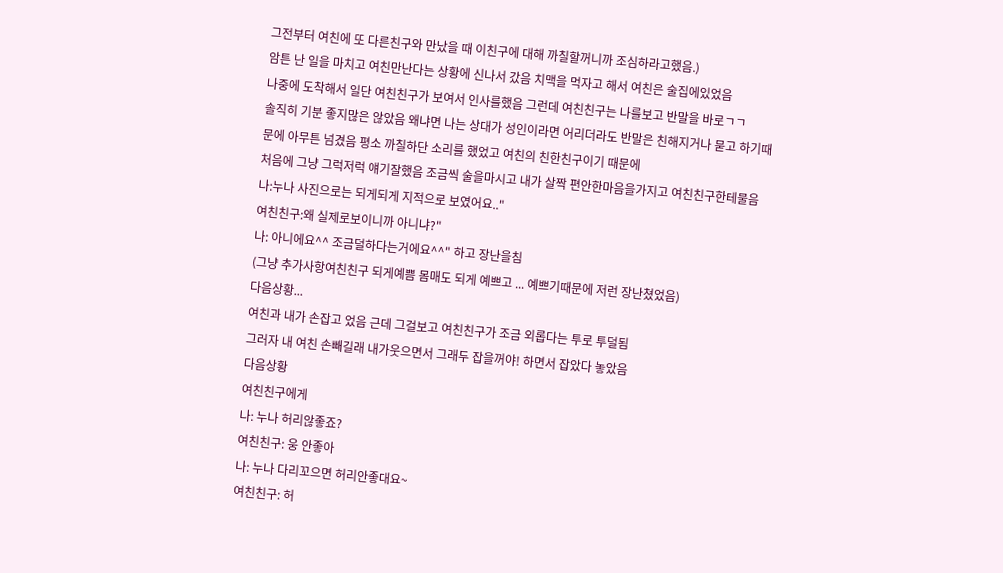그전부터 여친에 또 다른친구와 만났을 때 이친구에 대해 까칠할꺼니까 조심하라고했음.)
암튼 난 일을 마치고 여친만난다는 상황에 신나서 갔음 치맥을 먹자고 해서 여친은 술집에있었음
나중에 도착해서 일단 여친친구가 보여서 인사를했음 그런데 여친친구는 나를보고 반말을 바로ㄱㄱ
솔직히 기분 좋지많은 않았음 왜냐면 나는 상대가 성인이라면 어리더라도 반말은 친해지거나 묻고 하기때
문에 아무튼 넘겼음 평소 까칠하단 소리를 했었고 여친의 친한친구이기 때문에
처음에 그냥 그럭저럭 얘기잘했음 조금씩 술을마시고 내가 살짝 편안한마음을가지고 여친친구한테물음
나:누나 사진으로는 되게되게 지적으로 보였어요.."
여친친구:왜 실제로보이니까 아니냐?"
나: 아니에요^^ 조금덜하다는거에요^^" 하고 장난을침
(그냥 추가사항여친친구 되게예쁨 몸매도 되게 예쁘고 ... 예쁘기때문에 저런 장난쳤었음)
다음상황...
여친과 내가 손잡고 었음 근데 그걸보고 여친친구가 조금 외롭다는 투로 투덜됨
그러자 내 여친 손빼길래 내가웃으면서 그래두 잡을꺼야! 하면서 잡았다 놓았음
다음상황
여친친구에게
나: 누나 허리않좋죠?
여친친구: 웅 안좋아
나: 누나 다리꼬으면 허리안좋대요~
여친친구: 허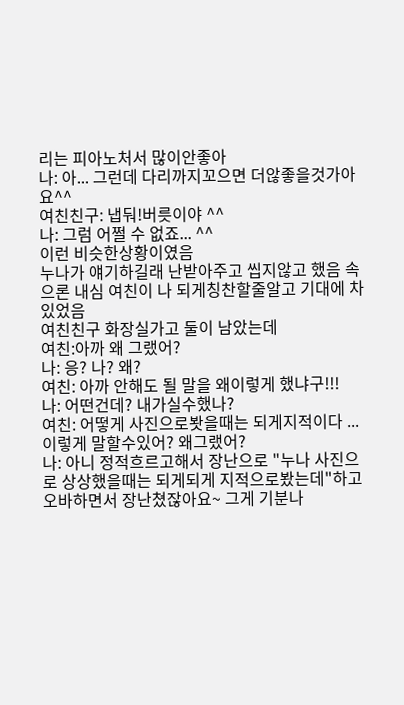리는 피아노처서 많이안좋아
나: 아... 그런데 다리까지꼬으면 더않좋을것가아요^^
여친친구: 냅둬!버릇이야 ^^
나: 그럼 어쩔 수 없죠... ^^
이런 비슷한상황이였음
누나가 얘기하길래 난받아주고 씹지않고 했음 속으론 내심 여친이 나 되게칭찬할줄알고 기대에 차있었음
여친친구 화장실가고 둘이 남았는데
여친:아까 왜 그랬어?
나: 응? 나? 왜?
여친: 아까 안해도 될 말을 왜이렇게 했냐구!!!
나: 어떤건데? 내가실수했나?
여친: 어떻게 사진으로봣을때는 되게지적이다 ... 이렇게 말할수있어? 왜그랬어?
나: 아니 정적흐르고해서 장난으로 "누나 사진으로 상상했을때는 되게되게 지적으로봤는데"하고 오바하면서 장난쳤잖아요~ 그게 기분나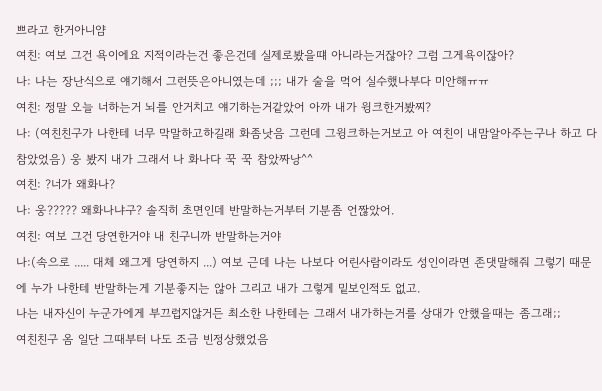쁘라고 한거아니얌
여친: 여보 그건 욕이에요 지적이라는건 좋은건데 실제로봤을떄 아니라는거잖아? 그럼 그게욕이잖아?
나: 나는 장난식으로 얘기해서 그런뜻은아니였는데 ;;; 내가 술을 먹어 실수했나부다 미안해ㅠㅠ
여친: 정말 오늘 너하는거 뇌를 안거치고 얘기하는거같았어 아까 내가 윙크한거봤찌?
나: (여친친구가 나한테 너무 막말하고하길래 화좀낫음 그런데 그윙크하는거보고 아 여친이 내맘알아주는구나 하고 다참았었음) 웅 봤지 내가 그래서 나 화나다 꾹 꾹 참았짜낭^^
여친: ?너가 왜화나?
나: 웅????? 왜화나냐구? 솔직히 초면인데 반말하는거부터 기분좀 언짢았어.
여친: 여보 그건 당연한거야 내 친구니까 반말하는거야
나:(속으로 ..... 대체 왜그게 당연하지 ...) 여보 근데 나는 나보다 어린사람이라도 성인이라면 존댓말해줘 그렇기 때문에 누가 나한테 반말하는게 기분좋지는 않아 그리고 내가 그렇게 밑보인적도 없고.
나는 내자신이 누군가에게 부끄럽지않거든 최소한 나한테는 그래서 내가하는거를 상대가 안했을때는 좀그래;;
여친친구 옴 일단 그때부터 나도 조금 빈정상했었음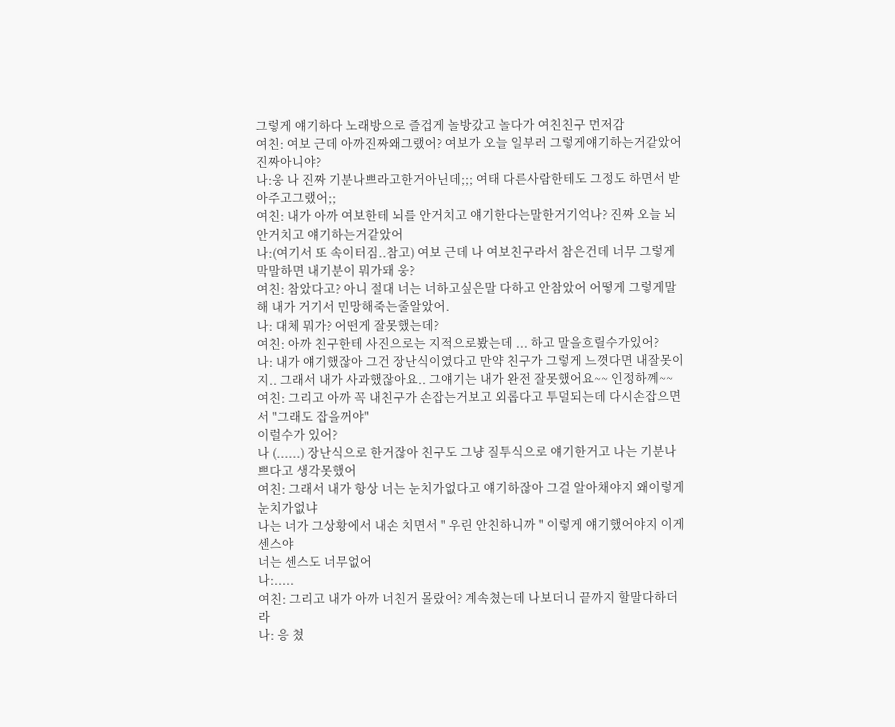그렇게 얘기하다 노래방으로 즐겁게 놀방갔고 놀다가 여친친구 먼저감
여친: 여보 근데 아까진짜왜그랬어? 여보가 오늘 일부러 그렇게얘기하는거같았어 진짜아니야?
나:웅 나 진짜 기분나쁘라고한거아닌데;;; 여태 다른사람한테도 그정도 하면서 받아주고그랬어;;
여친: 내가 아까 여보한테 뇌를 안거치고 얘기한다는말한거기억나? 진짜 오늘 뇌안거치고 얘기하는거같았어
나:(여기서 또 속이터짐..참고) 여보 근데 나 여보친구라서 참은건데 너무 그렇게 막말하면 내기분이 뭐가돼 웅?
여친: 참았다고? 아니 절대 너는 너하고싶은말 다하고 안참았어 어떻게 그렇게말해 내가 거기서 민망해죽는줄알았어.
나: 대체 뭐가? 어떤게 잘못했는데?
여친: 아까 친구한테 사진으로는 지적으로봤는데 ... 하고 말을흐릴수가있어?
나: 내가 얘기했잖아 그건 장난식이였다고 만약 친구가 그렇게 느꼇다면 내잘못이지.. 그래서 내가 사과했잖아요.. 그얘기는 내가 완전 잘못했어요~~ 인정하꼐~~
여친: 그리고 아까 꼭 내친구가 손잡는거보고 외롭다고 투덜되는데 다시손잡으면서 "그래도 잡을꺼야"
이럴수가 있어?
나 (......) 장난식으로 한거잖아 친구도 그냥 질투식으로 얘기한거고 나는 기분나쁘다고 생각못했어
여친: 그래서 내가 항상 너는 눈치가없다고 얘기하잖아 그걸 알아채야지 왜이렇게 눈치가없냐
나는 너가 그상황에서 내손 치면서 " 우린 안친하니까 " 이렇게 얘기했어야지 이게센스야
너는 센스도 너무없어
나:.....
여친: 그리고 내가 아까 너친거 몰랐어? 계속쳤는데 나보더니 끝까지 할말다하더라
나: 응 쳤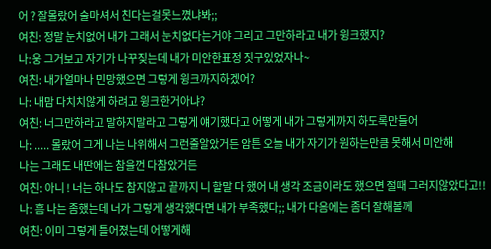어 ? 잘몰랐어 술마셔서 친다는걸못느꼈냐봐;;
여친: 정말 눈치없어 내가 그래서 눈치없다는거야 그리고 그만하라고 내가 윙크했지?
나:웅 그거보고 자기가 나꾸짖는데 내가 미안한표정 짓구있었자나~
여친: 내가얼마나 민망했으면 그렇게 윙크까지하겠어?
나: 내맘 다치치않게 하려고 윙크한거아냐?
여친: 너그만하라고 말하지말라고 그렇게 얘기했다고 어떻게 내가 그렇게까지 하도록만들어
나: ..... 몰랐어 그게 나는 나위해서 그런줄알았거든 암튼 오늘 내가 자기가 원하는만큼 못해서 미안해
나는 그래도 내딴에는 참을껀 다참았거든
여친: 아니 ! 너는 하나도 참지않고 끝까지 니 할말 다 했어 내 생각 조금이라도 했으면 절때 그러지않았다고!!
나: 흠 나는 좀했는데 너가 그렇게 생각했다면 내가 부족했다;; 내가 다음에는 좀더 잘해볼께
여친: 이미 그렇게 틀어졌는데 어떻게해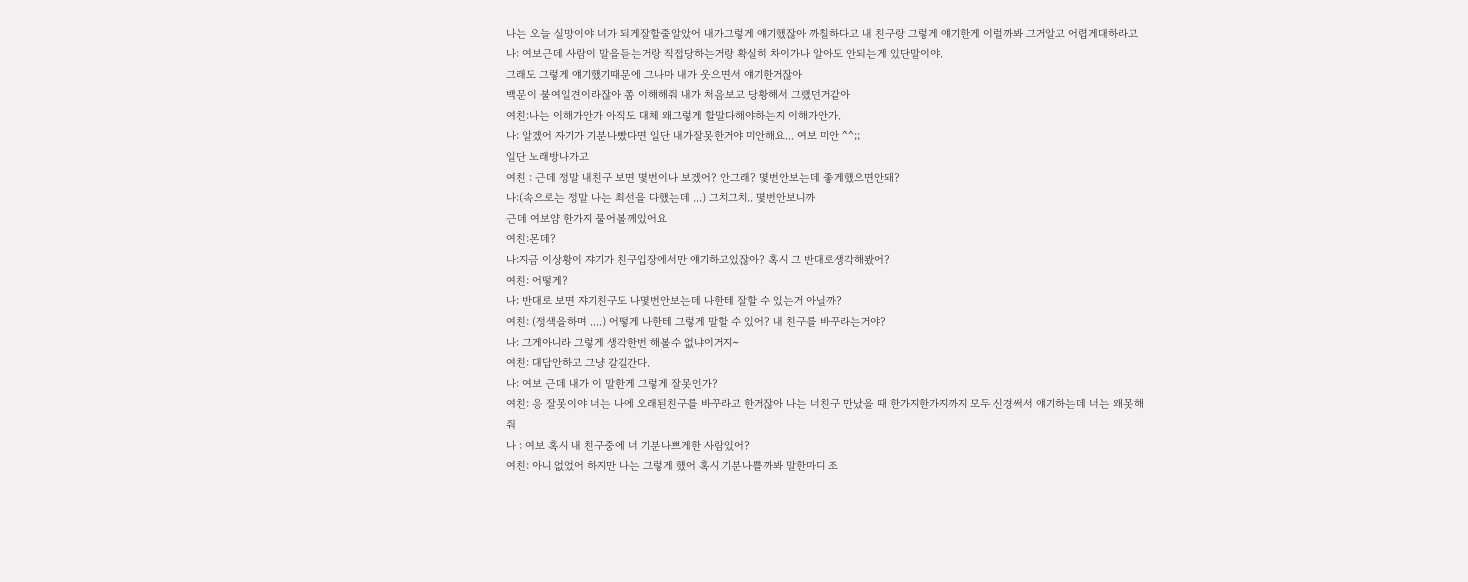나는 오늘 실망이야 너가 되게잘할줄알았어 내가그렇게 얘기했잖아 까칠하다고 내 친구랑 그렇게 얘기한게 이럴까봐 그거알고 어렵게대하라고
나: 여보근데 사람이 말을듣는거랑 직접당하는거랑 확실히 차이가나 알아도 안되는게 있단말이야.
그래도 그렇게 얘기했기때문에 그나마 내가 웃으면서 얘기한거잖아
백문이 불여일견이라잖아 쫌 이해해줘 내가 처음보고 당황해서 그랬던거같아
여친:나는 이해가안가 아직도 대체 왜그렇게 할말다해야하는지 이해가안가.
나: 알겠어 자기가 기분나빴다면 일단 내가잘못한거야 미안해요... 여보 미안 ^^;;
일단 노래방나가고
여친 : 근데 정말 내친구 보면 몇번이나 보겠어? 안그래? 몇번안보는데 좋게했으면안돼?
나:(속으로는 정말 나는 최선을 다했는데 ...) 그치그치.. 몇번안보니까
근데 여보얌 한가지 물어볼께있어요
여친:몬데?
나:지금 이상황이 쟈기가 친구입장에서만 얘기하고있잖아? 혹시 그 반대로생각해봤어?
여친: 어떻게?
나: 반대로 보면 쟈기친구도 나몇번안보는데 나한테 잘할 수 있는거 아닐까?
여친: (정색을하며 ....) 어떻게 나한테 그렇게 말할 수 있어? 내 친구를 바꾸라는거야?
나: 그게아니라 그렇게 생각한번 해볼수 없냐이거지~
여친: 대답안하고 그냥 갈길간다.
나: 여보 근데 내가 이 말한게 그렇게 잘못인가?
여친: 응 잘못이야 너는 나에 오래된친구를 바꾸라고 한거잖아 나는 너친구 만났을 때 한가지한가지까지 모두 신경써서 얘기하는데 너는 왜못해줘
나 : 여보 혹시 내 친구중에 너 기분나쁘게한 사람있어?
여친: 아니 없었어 하지만 나는 그렇게 했어 혹시 기분나쁠까봐 말한마디 조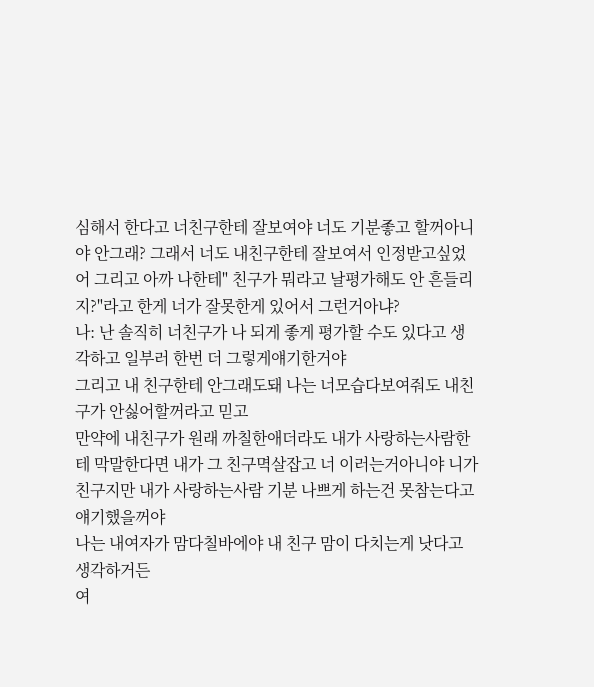심해서 한다고 너친구한테 잘보여야 너도 기분좋고 할꺼아니야 안그래? 그래서 너도 내친구한테 잘보여서 인정받고싶었어 그리고 아까 나한테" 친구가 뭐라고 날평가해도 안 흔들리지?"라고 한게 너가 잘못한게 있어서 그런거아냐?
나: 난 솔직히 너친구가 나 되게 좋게 평가할 수도 있다고 생각하고 일부러 한번 더 그렇게얘기한거야
그리고 내 친구한테 안그래도돼 나는 너모습다보여줘도 내친구가 안싫어할꺼라고 믿고
만약에 내친구가 원래 까칠한애더라도 내가 사랑하는사람한테 막말한다면 내가 그 친구멱살잡고 너 이러는거아니야 니가 친구지만 내가 사랑하는사람 기분 나쁘게 하는건 못참는다고 얘기했을꺼야
나는 내여자가 맘다칠바에야 내 친구 맘이 다치는게 낫다고 생각하거든
여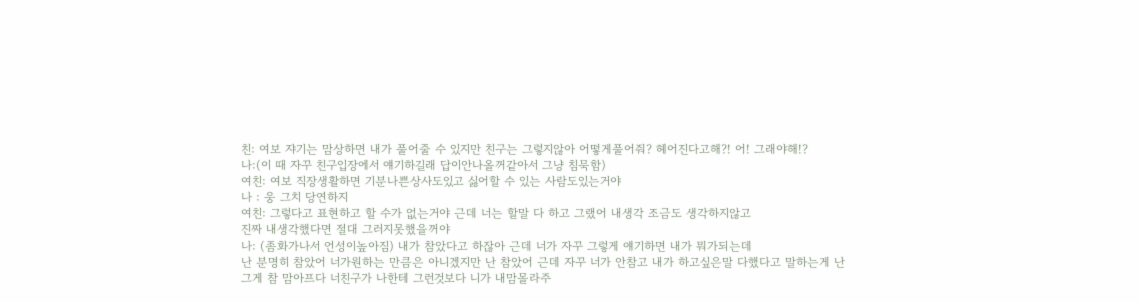친: 여보 쟈기는 맘상하면 내가 풀어줄 수 있지만 친구는 그렇지않아 어떻게풀어줘? 헤어진다고해?! 어! 그래야해!?
나:(이 때 자꾸 친구입장에서 얘기하길래 답이안나올꺼같아서 그냥 침묵함)
여친: 여보 직장생활하면 기분나쁜상사도있고 싫어할 수 있는 사람도있는거야
나 : 웅 그치 당연하지
여친: 그렇다고 표현하고 할 수가 없는거야 근데 너는 할말 다 하고 그랬어 내생각 조금도 생각하지않고
진짜 내생각했다면 절대 그러지못했을꺼야
나: (좀화가나서 언성이높아짐) 내가 참았다고 하잖아 근데 너가 자꾸 그렇게 얘기하면 내가 뭐가되는데
난 분명히 참았어 너가원하는 만큼은 아니겠지만 난 참았어 근데 자꾸 너가 안참고 내가 하고싶은말 다했다고 말하는게 난 그게 참 맘아프다 너친구가 나한테 그런것보다 니가 내맘몰라주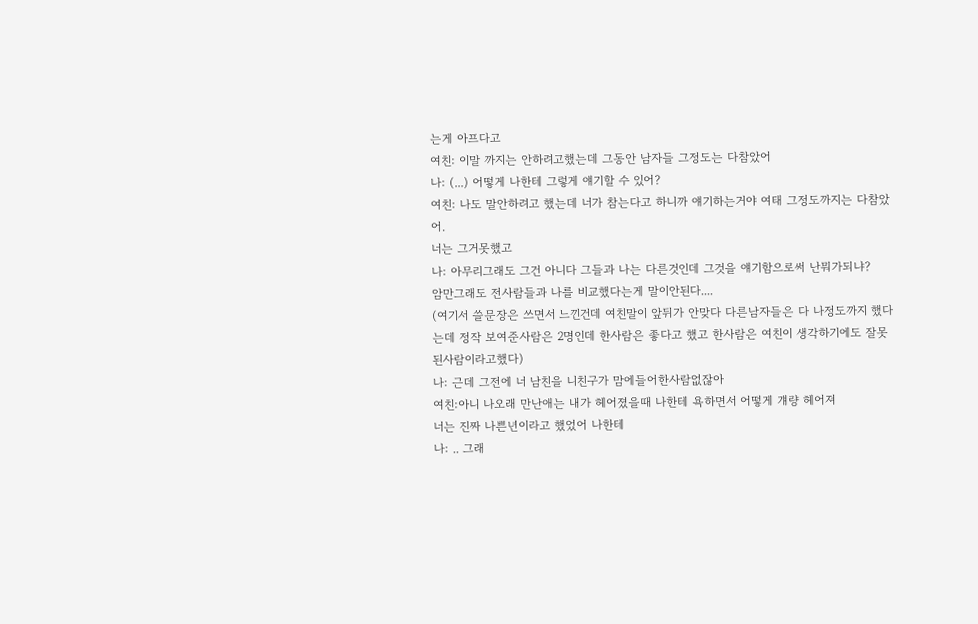는게 아프다고
여친: 이말 까지는 안하려고했는데 그동안 남자들 그정도는 다참았어
나: (...) 어떻게 나한테 그렇게 얘기할 수 있어?
여친: 나도 말안하려고 했는데 너가 참는다고 하니까 얘기하는거야 여태 그정도까지는 다참았어.
너는 그거못했고
나: 아무리그래도 그건 아니다 그들과 나는 다른것인데 그것을 얘기함으로써 난뭐가되냐?
암만그래도 전사람들과 나를 비교했다는게 말이안된다....
(여기서 쓸문장은 쓰면서 느낀건데 여친말이 앞뒤가 안맞다 다른남자들은 다 나정도까지 했다는데 정작 보여준사람은 2명인데 한사람은 좋다고 했고 한사람은 여친이 생각하기에도 잘못된사람이라고했다)
나: 근데 그전에 너 남친을 니친구가 맘에들어한사람없잖아
여친:아니 나오래 만난애는 내가 헤어졌을때 나한테 욕하면서 어떻게 걔량 헤어져
너는 진짜 나쁜년이라고 했었어 나한테
나: .. 그래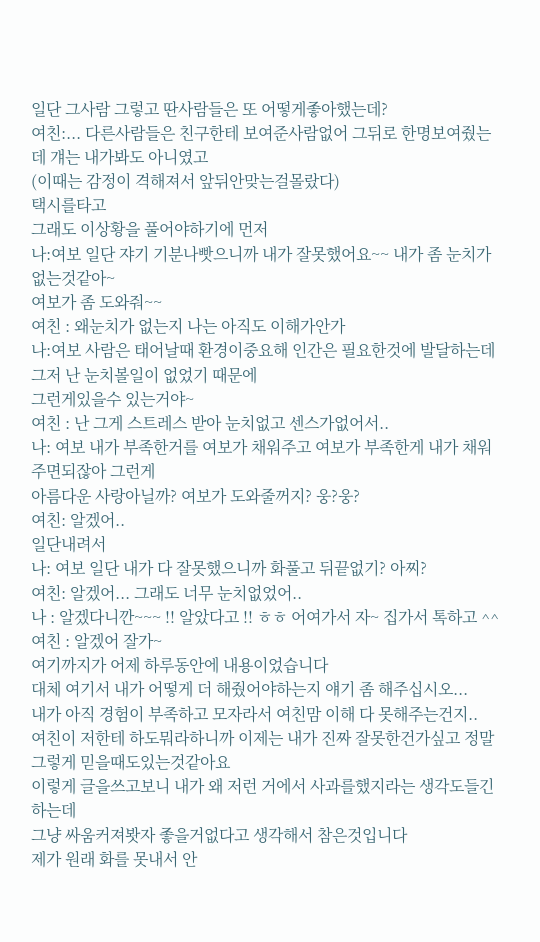일단 그사람 그렇고 딴사람들은 또 어떻게좋아했는데?
여친:... 다른사람들은 친구한테 보여준사람없어 그뒤로 한명보여줬는데 걔는 내가봐도 아니였고
(이때는 감정이 격해져서 앞뒤안맞는걸몰랐다)
택시를타고
그래도 이상황을 풀어야하기에 먼저
나:여보 일단 쟈기 기분나빳으니까 내가 잘못했어요~~ 내가 좀 눈치가 없는것같아~
여보가 좀 도와줘~~
여친 : 왜눈치가 없는지 나는 아직도 이해가안가
나:여보 사람은 태어날때 환경이중요해 인간은 필요한것에 발달하는데 그저 난 눈치볼일이 없었기 때문에
그런게있을수 있는거야~
여친 : 난 그게 스트레스 받아 눈치없고 센스가없어서..
나: 여보 내가 부족한거를 여보가 채워주고 여보가 부족한게 내가 채워주면되잖아 그런게
아름다운 사랑아닐까? 여보가 도와줄꺼지? 웅?웅?
여친: 알겠어..
일단내려서
나: 여보 일단 내가 다 잘못했으니까 화풀고 뒤끝없기? 아찌?
여친: 알겠어... 그래도 너무 눈치없었어..
나 : 알겠다니깐~~~ !! 알았다고 !! ㅎㅎ 어여가서 자~ 집가서 톡하고 ^^
여친 : 알겠어 잘가~
여기까지가 어제 하루동안에 내용이었습니다
대체 여기서 내가 어떻게 더 해줬어야하는지 얘기 좀 해주십시오...
내가 아직 경험이 부족하고 모자라서 여친맘 이해 다 못해주는건지..
여친이 저한테 하도뭐라하니까 이제는 내가 진짜 잘못한건가싶고 정말 그렇게 믿을때도있는것같아요
이렇게 글을쓰고보니 내가 왜 저런 거에서 사과를했지라는 생각도들긴하는데
그냥 싸움커져봣자 좋을거없다고 생각해서 참은것입니다
제가 원래 화를 못내서 안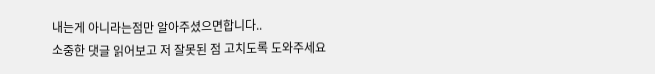내는게 아니라는점만 알아주셨으면합니다..
소중한 댓글 읽어보고 저 잘못된 점 고치도록 도와주세요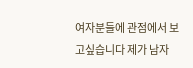여자분들에 관점에서 보고싶습니다 제가 남자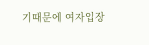기때문에 여자입장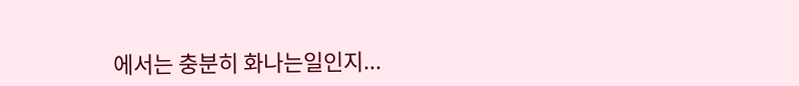에서는 충분히 화나는일인지...